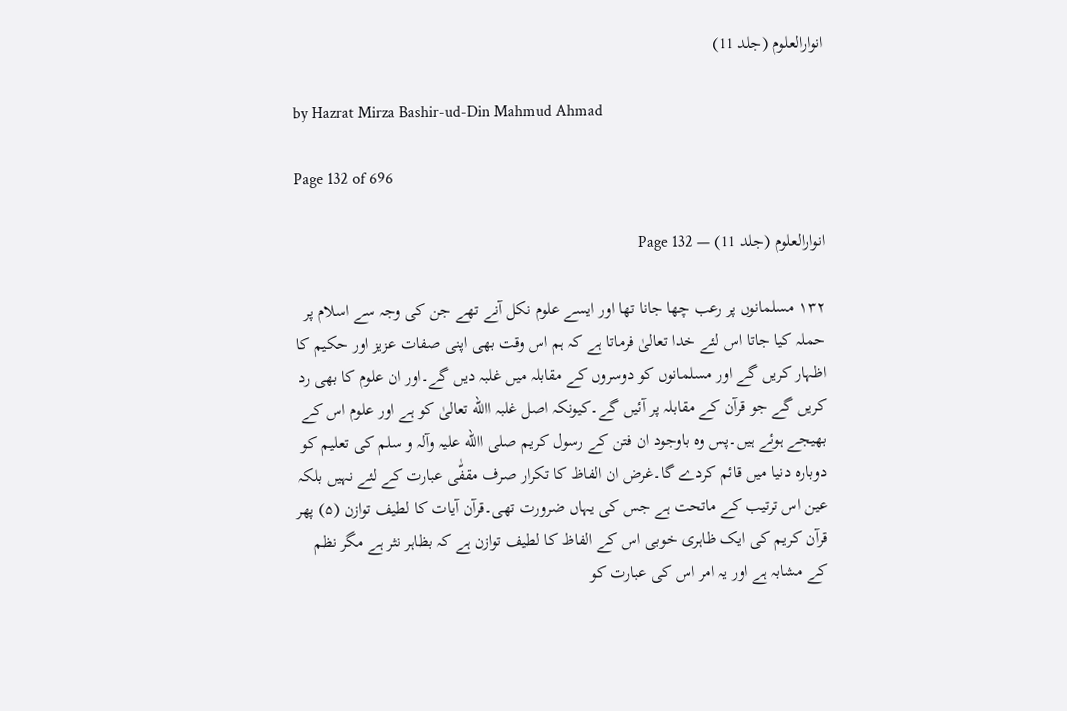انوارالعلوم (جلد 11)

by Hazrat Mirza Bashir-ud-Din Mahmud Ahmad

Page 132 of 696

انوارالعلوم (جلد 11) — Page 132

۱۳۲ مسلمانوں پر رعب چھا جانا تھا اور ایسے علوم نکل آنے تھے جن کی وجہ سے اسلام پر حملہ کیا جاتا اس لئے خدا تعالیٰ فرماتا ہے کہ ہم اس وقت بھی اپنی صفات عزیز اور حکیم کا اظہار کریں گے اور مسلمانوں کو دوسروں کے مقابلہ میں غلبہ دیں گے۔اور ان علوم کا بھی رد کریں گے جو قرآن کے مقابلہ پر آئیں گے۔کیونکہ اصل غلبہ االله تعالیٰ کو ہے اور علوم اس کے بھیجے ہوئے ہیں۔پس وہ باوجود ان فتن کے رسول کریم صلی االله علیہ وآلہ و سلم کی تعلیم کو دوبارہ دنیا میں قائم کردے گا۔غرض ان الفاظ کا تکرار صرف مقفّٰی عبارت کے لئے نہیں بلکہ عین اس ترتیب کے ماتحت ہے جس کی یہاں ضرورت تھی۔قرآن آیات کا لطیف توازن (۵) پھر قرآن کریم کی ایک ظاہری خوبی اس کے الفاظ کا لطیف توازن ہے کہ بظاہر نثر ہے مگر نظم کے مشابہ ہے اور یہ امر اس کی عبارت کو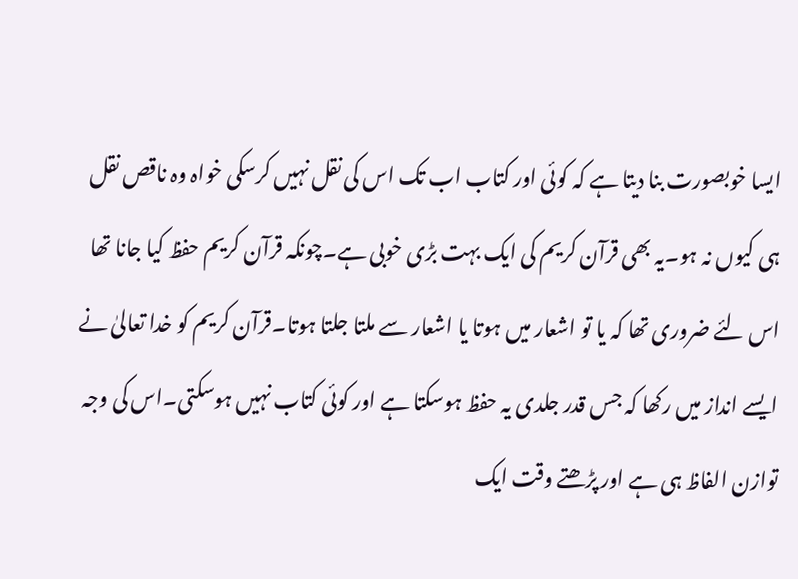ایسا خوبصورت بنا دیتا ہے کہ کوئی اور کتاب اب تک اس کی نقل نہیں کرسکی خواہ وہ ناقص نقل ہی کیوں نہ ہو۔یہ بھی قرآن کریم کی ایک بہت بڑی خوبی ہے۔چونکہ قرآن کریم حفظ کیا جانا تھا اس لئے ضروری تھا کہ یا تو اشعار میں ہوتا یا اشعار سے ملتا جلتا ہوتا۔قرآن کریم کو خدا تعالیٰ نے ایسے انداز میں رکھا کہ جس قدر جلدی یہ حفظ ہوسکتا ہے اور کوئی کتاب نہیں ہوسکتی۔اس کی وجہ توازن الفاظ ہی ہے اور پڑھتے وقت ایک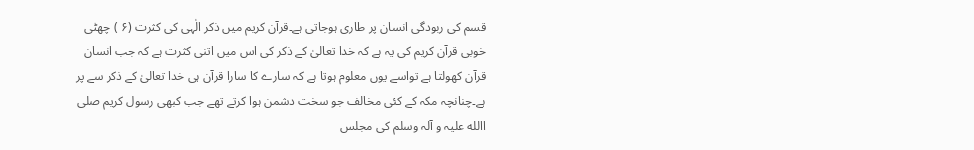قسم کی ربودگی انسان پر طاری ہوجاتی ہے۔قرآن کریم میں ذکر الٰہی کی کثرت (۶ ) چھٹی خوبی قرآن کریم کی یہ ہے کہ خدا تعالیٰ کے ذکر کی اس میں اتنی کثرت ہے کہ جب انسان قرآن کھولتا ہے تواسے یوں معلوم ہوتا ہے کہ سارے کا سارا قرآن ہی خدا تعالیٰ کے ذکر سے پر ہے۔چنانچہ مکہ کے کئی مخالف جو سخت دشمن ہوا کرتے تھے جب کبھی رسول کریم صلی االله علیہ و آلہ وسلم کی مجلس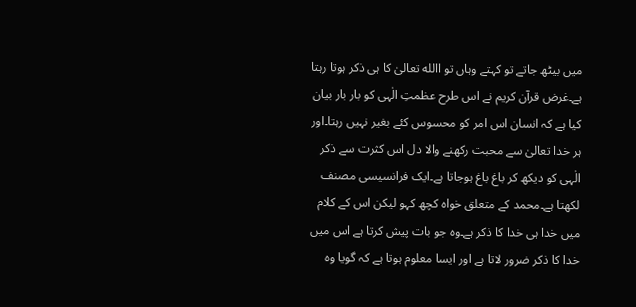میں بیٹھ جاتے تو کہتے وہاں تو االله تعالیٰ کا ہی ذکر ہوتا رہتا ہے۔غرض قرآن کریم نے اس طرح عظمتِ الٰہی کو بار بار بیان کیا ہے کہ انسان اس امر کو محسوس کئے بغیر نہیں رہتا۔اور ہر خدا تعالیٰ سے محبت رکھنے والا دل اس کثرت سے ذکر الٰہی کو دیکھ کر باغ باغ ہوجاتا ہے۔ایک فرانسیسی مصنف لکھتا ہے۔محمد کے متعلق خواہ کچھ کہو لیکن اس کے کلام میں خدا ہی خدا کا ذکر ہے۔وہ جو بات پیش کرتا ہے اس میں خدا کا ذکر ضرور لاتا ہے اور ایسا معلوم ہوتا ہے کہ گویا وہ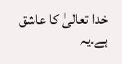خدا تعالیٰ کا عاشق ہے۔یہ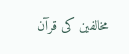مخالفین کی قرآن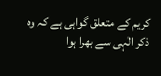کریم کے متعلق گواہی ہے کہ وہ ذکر الٰہی سے بھرا ہوا